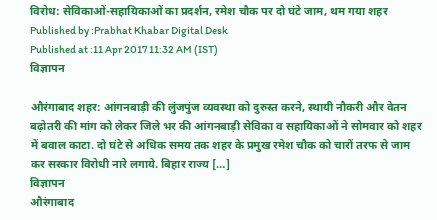विरोध: सेविकाओं-सहायिकाओं का प्रदर्शन, रमेश चौक पर दो घंटे जाम, थम गया शहर
Published by :Prabhat Khabar Digital Desk
Published at :11 Apr 2017 11:32 AM (IST)
विज्ञापन

औरंगाबाद शहर: आंगनबाड़ी की लुंजपुंज व्यवस्था को दुरुस्त करने, स्थायी नौकरी और वेतन बढ़ोतरी की मांग को लेकर जिले भर की आंगनबाड़ी सेविका व सहायिकाओं ने सोमवार को शहर में बवाल काटा. दो घंटे से अधिक समय तक शहर के प्रमुख रमेश चौक को चारों तरफ से जाम कर सरकार विरोधी नारे लगाये. बिहार राज्य […]
विज्ञापन
औरंगाबाद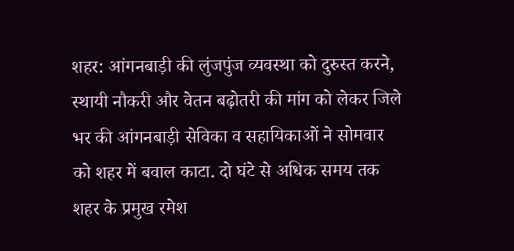शहर: आंगनबाड़ी की लुंजपुंज व्यवस्था को दुरुस्त करने, स्थायी नौकरी और वेतन बढ़ोतरी की मांग को लेकर जिले भर की आंगनबाड़ी सेविका व सहायिकाओं ने सोमवार को शहर में बवाल काटा. दो घंटे से अधिक समय तक शहर के प्रमुख रमेश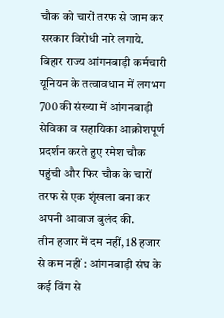चौक को चारों तरफ से जाम कर सरकार विरोधी नारे लगाये. बिहार राज्य आंगनबाड़ी कर्मचारी यूनियन के तत्वावधान में लगभग 700 की संख्या में आंगनबाड़ी सेविका व सहायिका आक्रोशपूर्ण प्रदर्शन करते हुए रमेश चौक पहुंची और फिर चौक के चारों तरफ से एक शृंखला बना कर अपनी आवाज बुलंद की.
तीन हजार में दम नहीं, 18 हजार से कम नहीं : आंगनबाड़ी संघ के कई विंग से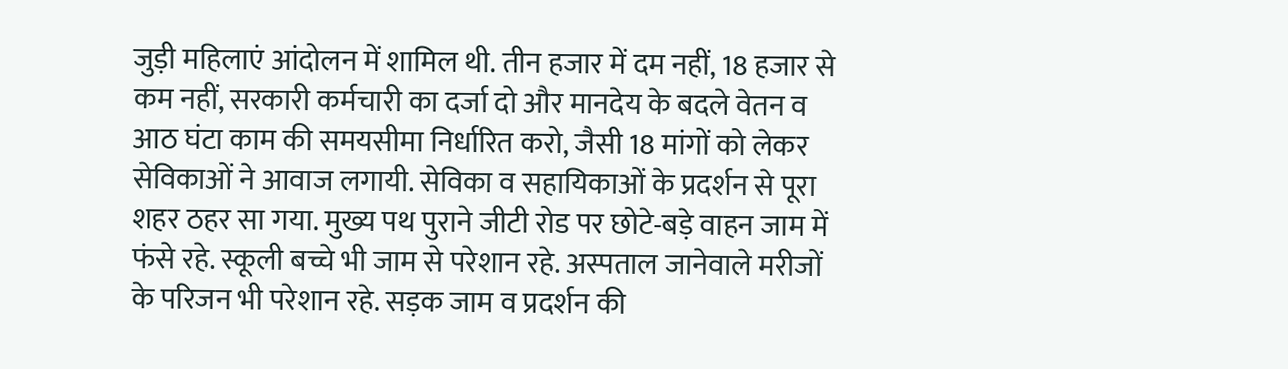जुड़ी महिलाएं आंदोलन में शामिल थी. तीन हजार में दम नहीं, 18 हजार से कम नहीं, सरकारी कर्मचारी का दर्जा दो और मानदेय के बदले वेतन व आठ घंटा काम की समयसीमा निर्धारित करो, जैसी 18 मांगों को लेकर सेविकाओं ने आवाज लगायी. सेविका व सहायिकाओं के प्रदर्शन से पूरा शहर ठहर सा गया. मुख्य पथ पुराने जीटी रोड पर छोटे-बड़े वाहन जाम में फंसे रहे. स्कूली बच्चे भी जाम से परेशान रहे. अस्पताल जानेवाले मरीजों के परिजन भी परेशान रहे. सड़क जाम व प्रदर्शन की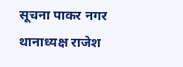सूचना पाकर नगर थानाध्यक्ष राजेश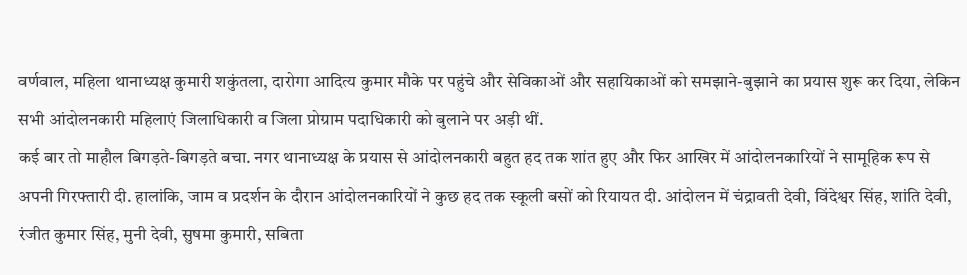वर्णवाल, महिला थानाध्यक्ष कुमारी शकुंतला, दारोगा आदित्य कुमार मौके पर पहुंचे और सेविकाओं और सहायिकाओं को समझाने-बुझाने का प्रयास शुरू कर दिया, लेकिन सभी आंदोलनकारी महिलाएं जिलाधिकारी व जिला प्रोग्राम पदाधिकारी को बुलाने पर अड़ी थीं.
कई बार तो माहौल बिगड़ते-बिगड़ते बचा. नगर थानाध्यक्ष के प्रयास से आंदोलनकारी बहुत हद तक शांत हुए और फिर आखिर में आंदोलनकारियों ने सामूहिक रूप से अपनी गिरफ्तारी दी. हालांकि, जाम व प्रदर्शन के दौरान आंदोलनकारियों ने कुछ हद तक स्कूली बसों को रियायत दी. आंदोलन में चंद्रावती देवी, विंदेश्वर सिंह, शांति देवी, रंजीत कुमार सिंह, मुनी देवी, सुषमा कुमारी, सबिता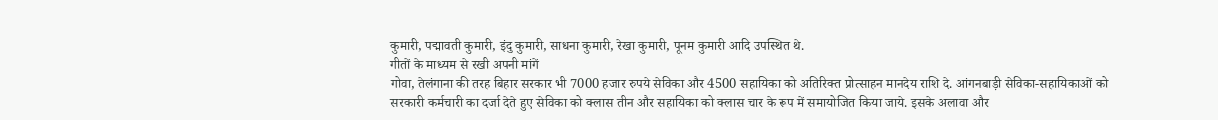कुमारी, पद्मावती कुमारी, इंदु कुमारी, साधना कुमारी, रेखा कुमारी, पूनम कुमारी आदि उपस्थित थे.
गीतों के माध्यम से रखी अपनी मांगें
गोवा, तेलंगाना की तरह बिहार सरकार भी 7000 हजार रुपये सेविका और 4500 सहायिका को अतिरिक्त प्रोत्साहन मानदेय राशि दे. आंगनबाड़ी सेविका-सहायिकाओं को सरकारी कर्मचारी का दर्जा देते हुए सेविका को क्लास तीन और सहायिका को क्लास चार के रूप में समायोजित किया जाये. इसके अलावा और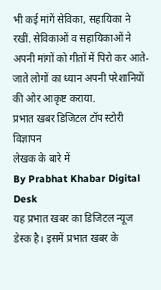भी कई मांगें सेविका, सहायिका ने रखीं. सेविकाओं व सहायिकाओं ने अपनी मांगों को गीतों में पिरो कर आते-जाते लोगों का ध्यान अपनी परेशानियों की ओर आकृष्ट कराया.
प्रभात खबर डिजिटल टॉप स्टोरी
विज्ञापन
लेखक के बारे में
By Prabhat Khabar Digital Desk
यह प्रभात खबर का डिजिटल न्यूज डेस्क है। इसमें प्रभात खबर के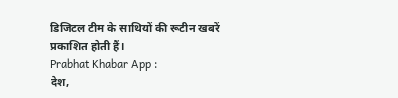डिजिटल टीम के साथियों की रूटीन खबरें प्रकाशित होती हैं।
Prabhat Khabar App :
देश,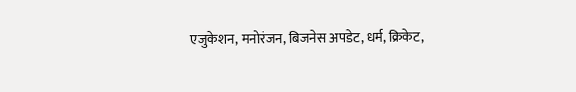एजुकेशन, मनोरंजन, बिजनेस अपडेट, धर्म, क्रिकेट,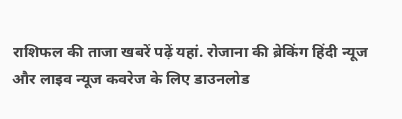राशिफल की ताजा खबरें पढ़ें यहां. रोजाना की ब्रेकिंग हिंदी न्यूज और लाइव न्यूज कवरेज के लिए डाउनलोड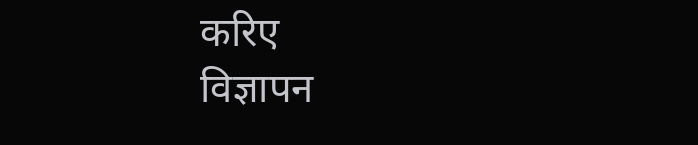करिए
विज्ञापन